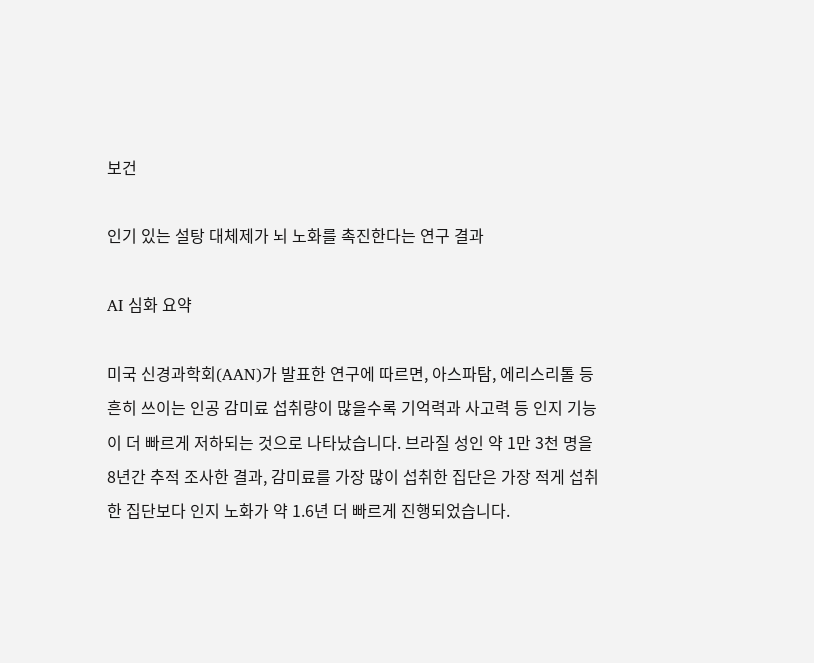보건

인기 있는 설탕 대체제가 뇌 노화를 촉진한다는 연구 결과

AI 심화 요약

미국 신경과학회(AAN)가 발표한 연구에 따르면, 아스파탐, 에리스리톨 등 흔히 쓰이는 인공 감미료 섭취량이 많을수록 기억력과 사고력 등 인지 기능이 더 빠르게 저하되는 것으로 나타났습니다. 브라질 성인 약 1만 3천 명을 8년간 추적 조사한 결과, 감미료를 가장 많이 섭취한 집단은 가장 적게 섭취한 집단보다 인지 노화가 약 1.6년 더 빠르게 진행되었습니다.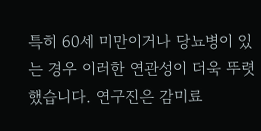특히 60세 미만이거나 당뇨병이 있는 경우 이러한 연관성이 더욱 뚜렷했습니다. 연구진은 감미료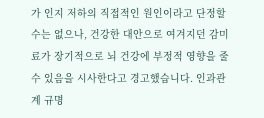가 인지 저하의 직접적인 원인이라고 단정할 수는 없으나, 건강한 대안으로 여겨지던 감미료가 장기적으로 뇌 건강에 부정적 영향을 줄 수 있음을 시사한다고 경고했습니다. 인과관계 규명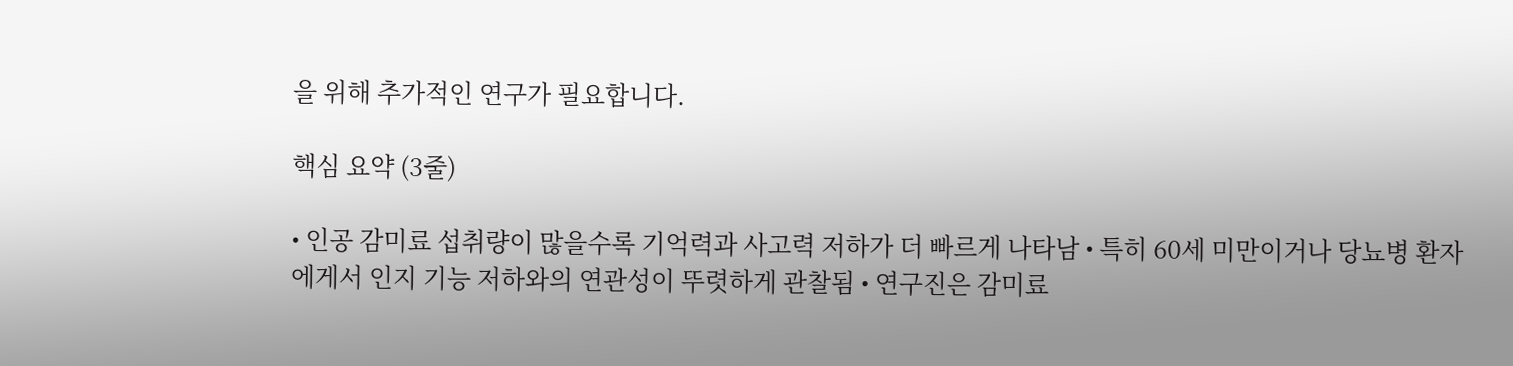을 위해 추가적인 연구가 필요합니다.

핵심 요약 (3줄)

• 인공 감미료 섭취량이 많을수록 기억력과 사고력 저하가 더 빠르게 나타남 • 특히 60세 미만이거나 당뇨병 환자에게서 인지 기능 저하와의 연관성이 뚜렷하게 관찰됨 • 연구진은 감미료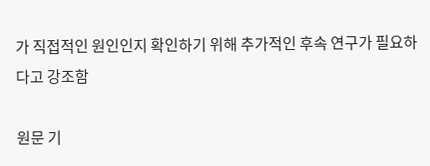가 직접적인 원인인지 확인하기 위해 추가적인 후속 연구가 필요하다고 강조함

원문 기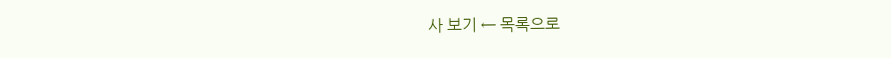사 보기 ← 목록으로